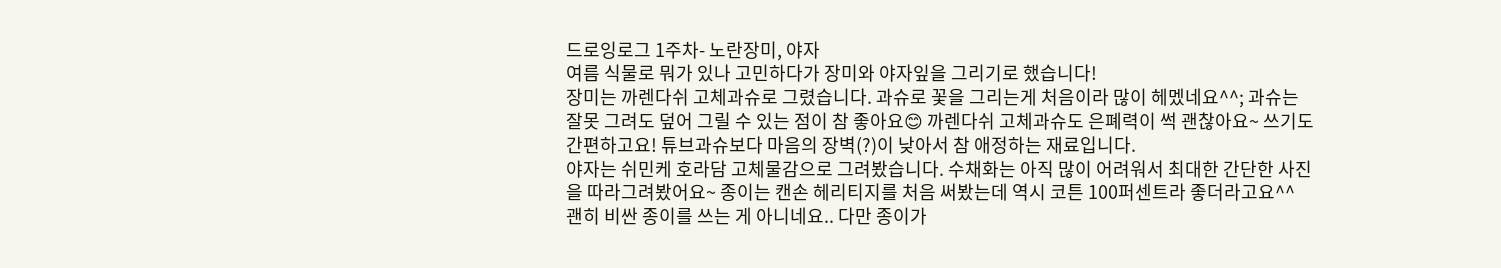드로잉로그 1주차- 노란장미, 야자
여름 식물로 뭐가 있나 고민하다가 장미와 야자잎을 그리기로 했습니다!
장미는 까렌다쉬 고체과슈로 그렸습니다. 과슈로 꽃을 그리는게 처음이라 많이 헤멨네요^^; 과슈는 잘못 그려도 덮어 그릴 수 있는 점이 참 좋아요😊 까렌다쉬 고체과슈도 은폐력이 썩 괜찮아요~ 쓰기도 간편하고요! 튜브과슈보다 마음의 장벽(?)이 낮아서 참 애정하는 재료입니다.
야자는 쉬민케 호라담 고체물감으로 그려봤습니다. 수채화는 아직 많이 어려워서 최대한 간단한 사진을 따라그려봤어요~ 종이는 캔손 헤리티지를 처음 써봤는데 역시 코튼 100퍼센트라 좋더라고요^^ 괜히 비싼 종이를 쓰는 게 아니네요.. 다만 종이가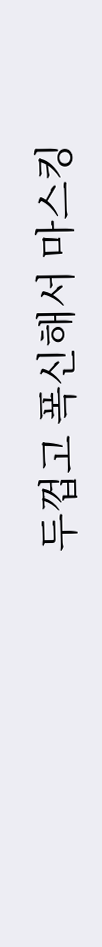두껍고 폭신해서 마스킹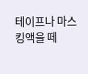테이프나 마스킹액을 떼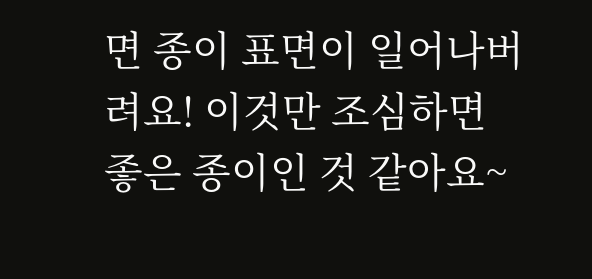면 종이 표면이 일어나버려요! 이것만 조심하면 좋은 종이인 것 같아요~